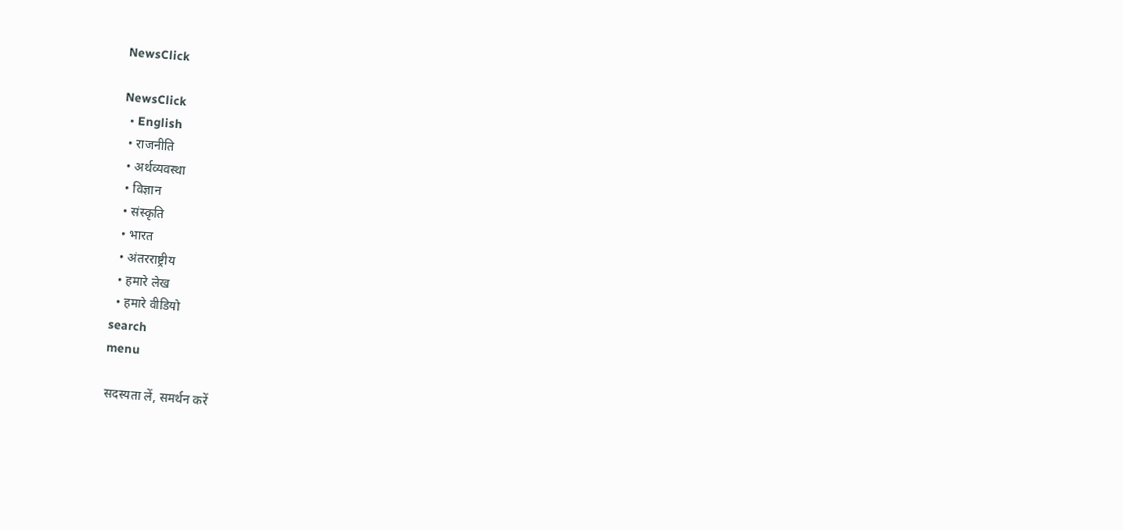NewsClick

NewsClick
  • English
  • राजनीति
  • अर्थव्यवस्था
  • विज्ञान
  • संस्कृति
  • भारत
  • अंतरराष्ट्रीय
  • हमारे लेख
  • हमारे वीडियो
search
menu

सदस्यता लें, समर्थन करें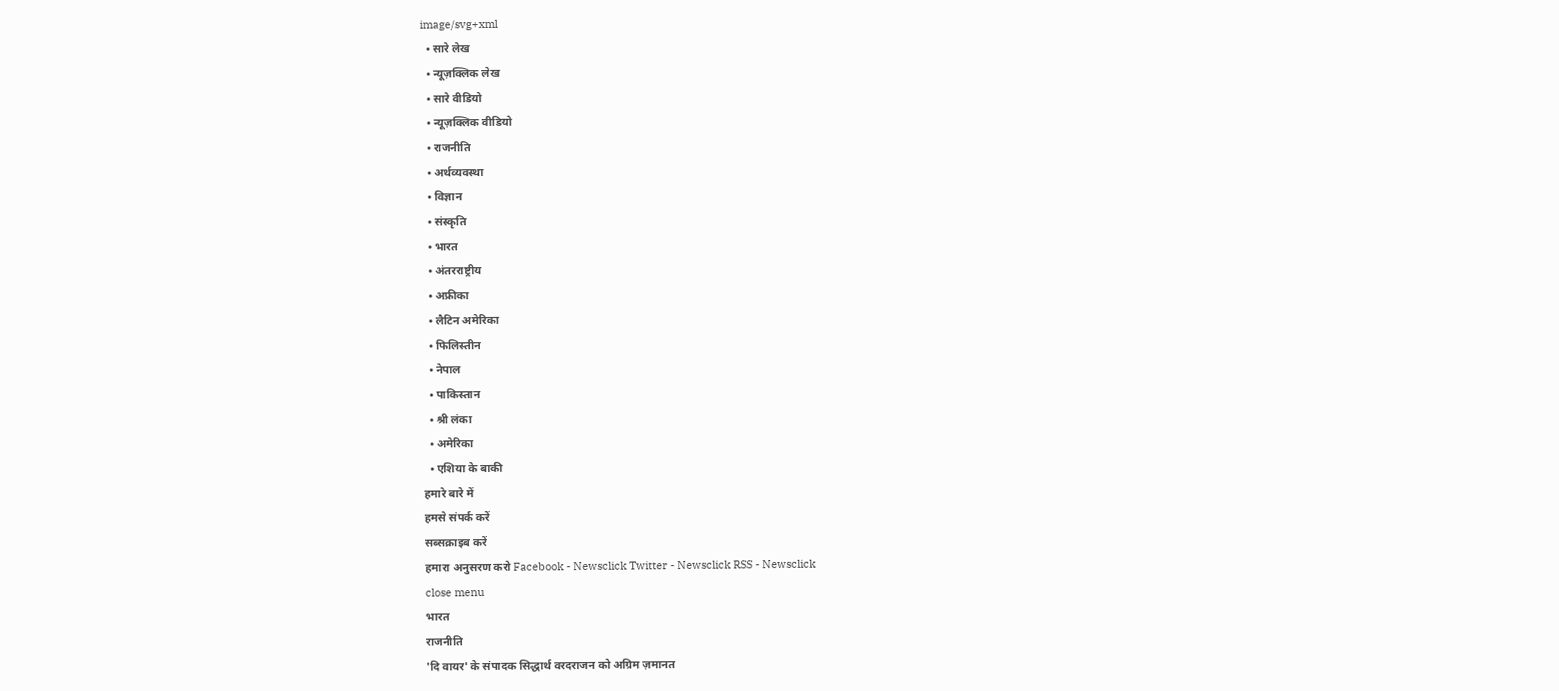image/svg+xml
  • सारे लेख
  • न्यूज़क्लिक लेख
  • सारे वीडियो
  • न्यूज़क्लिक वीडियो
  • राजनीति
  • अर्थव्यवस्था
  • विज्ञान
  • संस्कृति
  • भारत
  • अंतरराष्ट्रीय
  • अफ्रीका
  • लैटिन अमेरिका
  • फिलिस्तीन
  • नेपाल
  • पाकिस्तान
  • श्री लंका
  • अमेरिका
  • एशिया के बाकी
हमारे बारे में
हमसे संपर्क करें
सब्सक्राइब करें
हमारा अनुसरण करो Facebook - Newsclick Twitter - Newsclick RSS - Newsclick
close menu
भारत
राजनीति
'दि वायर' के संपादक सिद्धार्थ वरदराजन को अग्रिम ज़मानत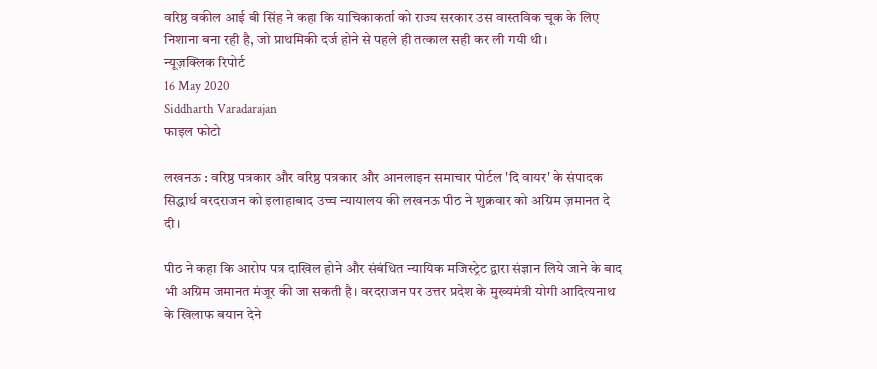वरिष्ठ वकील आई बी सिंह ने कहा कि याचिकाकर्ता को राज्य सरकार उस वास्तविक चूक के लिए निशाना बना रही है, जो प्राथमिकी दर्ज होने से पहले ही तत्काल सही कर ली गयी थी।
न्यूज़क्लिक रिपोर्ट
16 May 2020
Siddharth Varadarajan
फाइल फोटो

लखनऊ : वरिष्ठ पत्रकार और वरिष्ठ पत्रकार और आनलाइन समाचार पोर्टल 'दि वायर' के संपादक सिद्धार्थ वरदराजन को इलाहाबाद उच्च न्यायालय की लखनऊ पीठ ने शुक्रवार को अग्रिम ज़मानत दे दी।

पीठ ने कहा कि आरोप पत्र दाखिल होने और संबंधित न्यायिक मजिस्ट्रेट द्वारा संज्ञान लिये जाने के बाद भी अग्रिम जमानत मंजूर की जा सकती है। वरदराजन पर उत्तर प्रदेश के मुख्यमंत्री योगी आदित्यनाथ के खिलाफ बयान देने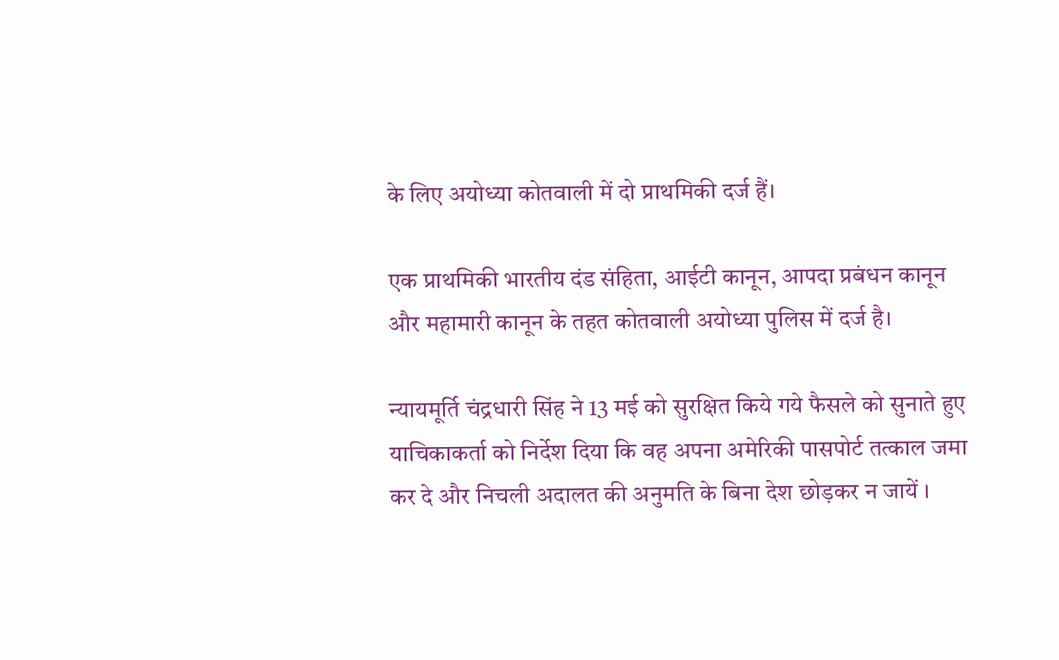के लिए अयोध्या कोतवाली में दो प्राथमिकी दर्ज हैं।

एक प्राथमिकी भारतीय दंड संहिता, आईटी कानून, आपदा प्रबंधन कानून और महामारी कानून के तहत कोतवाली अयोध्या पुलिस में दर्ज है।

न्यायमूर्ति चंद्रधारी सिंह ने 13 मई को सुरक्षित किये गये फैसले को सुनाते हुए याचिकाकर्ता को निर्देश दिया कि वह अपना अमेरिकी पासपोर्ट तत्काल जमा कर दे और निचली अदालत की अनुमति के बिना देश छोड़कर न जायें ।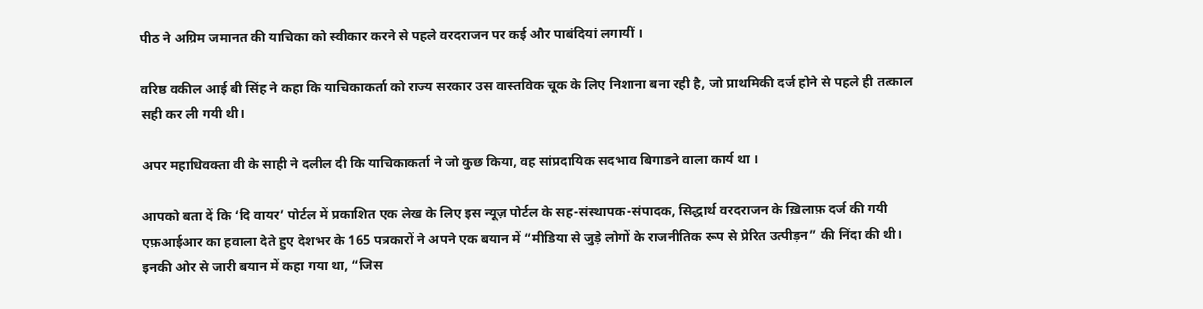पीठ ने अग्रिम जमानत की याचिका को स्वीकार करने से पहले वरदराजन पर कई और पाबंदियां लगायीं ।

वरिष्ठ वकील आई बी सिंह ने कहा कि याचिकाकर्ता को राज्य सरकार उस वास्तविक चूक के लिए निशाना बना रही है, जो प्राथमिकी दर्ज होने से पहले ही तत्काल सही कर ली गयी थी।

अपर महाधिवक्ता वी के साही ने दलील दी कि याचिकाकर्ता ने जो कुछ किया, वह सांप्रदायिक सदभाव बिगाडने वाला कार्य था ।

आपको बता दें कि ‘दि वायर’ पोर्टल में प्रकाशित एक लेख के लिए इस न्यूज़ पोर्टल के सह-संस्थापक-संपादक, सिद्धार्थ वरदराजन के ख़िलाफ़ दर्ज की गयी एफ़आईआर का हवाला देते हुए देशभर के 165 पत्रकारों ने अपने एक बयान में “मीडिया से जुड़े लोगों के राजनीतिक रूप से प्रेरित उत्पीड़न” की निंदा की थी। इनकी ओर से जारी बयान में कहा गया था, “जिस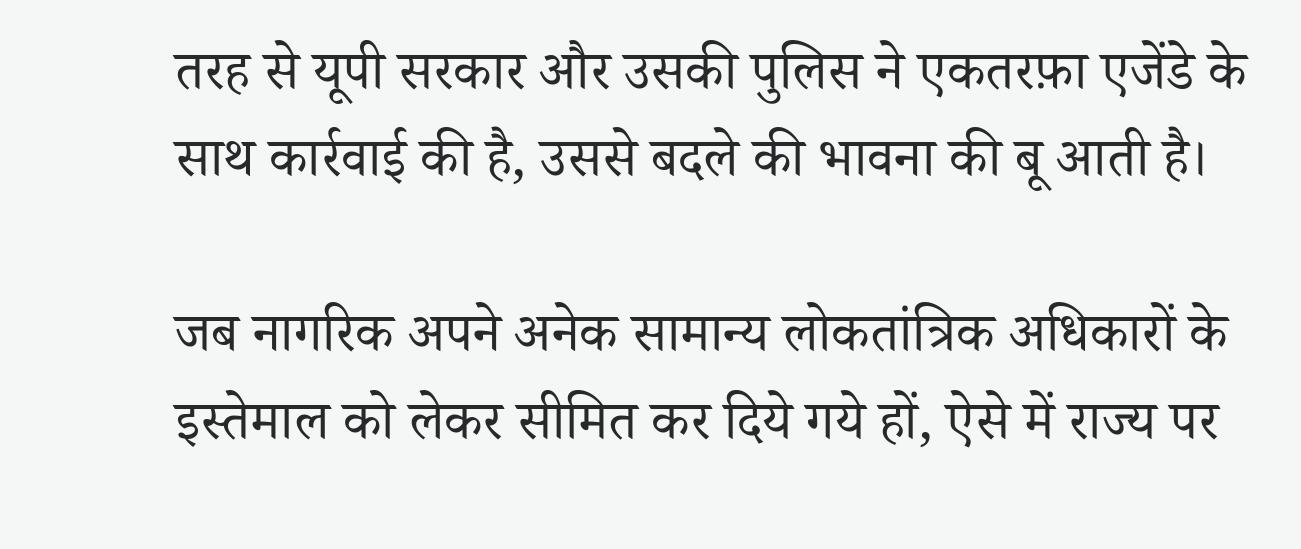तरह से यूपी सरकार और उसकी पुलिस ने एकतरफ़ा एजेंडे के साथ कार्रवाई की है, उससे बदले की भावना की बू आती है।

जब नागरिक अपने अनेक सामान्य लोकतांत्रिक अधिकारों के इस्तेमाल को लेकर सीमित कर दिये गये हों, ऐसे में राज्य पर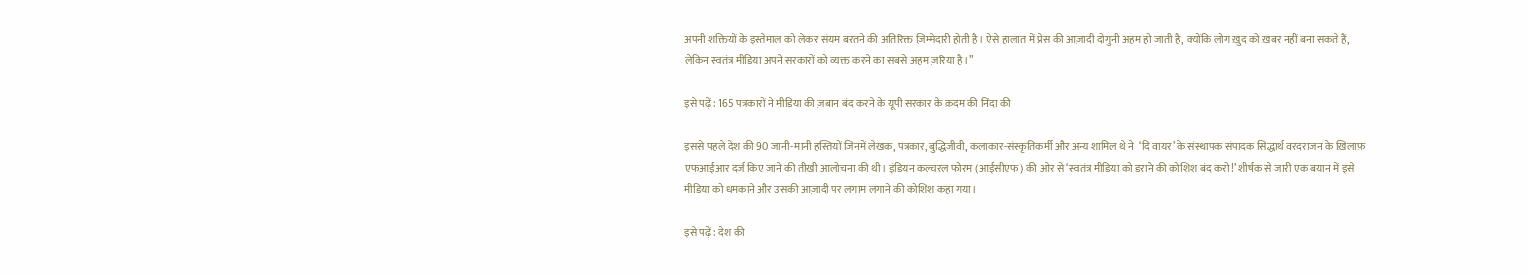अपनी शक्तियों के इस्तेमाल को लेकर संयम बरतने की अतिरिक्त ज़िम्मेदारी होती है। ऐसे हालात में प्रेस की आज़ादी दोगुनी अहम हो जाती है, क्योंकि लोग ख़ुद को ख़बर नहीं बना सकते हैं, लेकिन स्वतंत्र मीडिया अपने सरकारों को व्यक्त करने का सबसे अहम ज़रिया है।”

इसे पढ़ें : 165 पत्रकारों ने मीडिया की ज़बान बंद करने के यूपी सरकार के क़दम की निंदा की

इससे पहले देश की 90 जानी-मानी हस्तियों जिनमें लेखक, पत्रकार, बुद्धिजीवी, कलाकार-संस्कृतिकर्मी और अन्य शामिल थे ने  ‘दि वायर’ के संस्थापक संपादक सिद्धार्थ वरदराजन के ख़िलाफ़ एफआईआर दर्ज किए जाने की तीखी आलोचना की थी। इंडियन कल्चरल फोरम (आईसीएफ) की ओर से ‘स्वतंत्र मीडिया को डराने की कोशिश बंद करो!’ शीर्षक से जारी एक बयान में इसे मीडिया को धमकाने और उसकी आज़ादी पर लगाम लगाने की कोशिश कहा गया।

इसे पढ़ें : देश की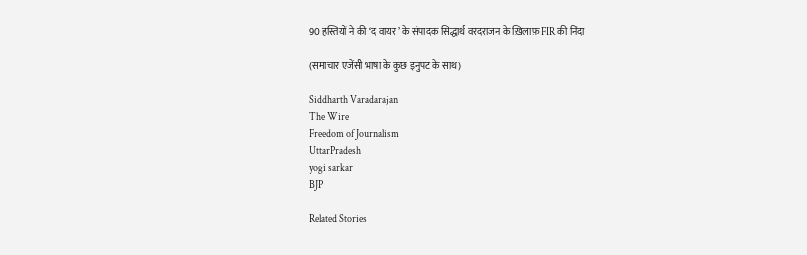90 हस्तियों ने की ‘द वायर’ के संपादक सिद्धार्थ वरदराजन के ख़िलाफ़ FIR की निंदा

(समाचार एजेंसी भाषा के कुछ इनुपट के साथ)

Siddharth Varadarajan
The Wire
Freedom of Journalism
UttarPradesh
yogi sarkar
BJP

Related Stories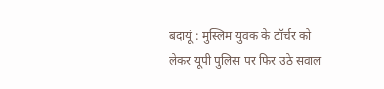बदायूं : मुस्लिम युवक के टॉर्चर को लेकर यूपी पुलिस पर फिर उठे सवाल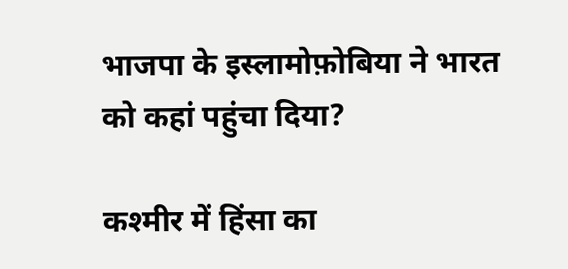भाजपा के इस्लामोफ़ोबिया ने भारत को कहां पहुंचा दिया?

कश्मीर में हिंसा का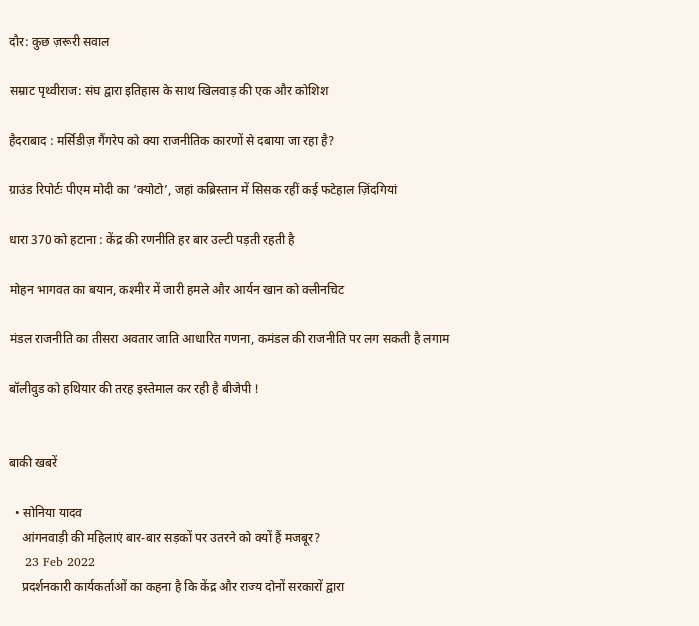दौर: कुछ ज़रूरी सवाल

सम्राट पृथ्वीराज: संघ द्वारा इतिहास के साथ खिलवाड़ की एक और कोशिश

हैदराबाद : मर्सिडीज़ गैंगरेप को क्या राजनीतिक कारणों से दबाया जा रहा है?

ग्राउंड रिपोर्टः पीएम मोदी का ‘क्योटो’, जहां कब्रिस्तान में सिसक रहीं कई फटेहाल ज़िंदगियां

धारा 370 को हटाना : केंद्र की रणनीति हर बार उल्टी पड़ती रहती है

मोहन भागवत का बयान, कश्मीर में जारी हमले और आर्यन खान को क्लीनचिट

मंडल राजनीति का तीसरा अवतार जाति आधारित गणना, कमंडल की राजनीति पर लग सकती है लगाम

बॉलीवुड को हथियार की तरह इस्तेमाल कर रही है बीजेपी !


बाकी खबरें

  • सोनिया यादव
    आंगनवाड़ी की महिलाएं बार-बार सड़कों पर उतरने को क्यों हैं मजबूर?
    23 Feb 2022
    प्रदर्शनकारी कार्यकर्ताओं का कहना है कि केंद्र और राज्य दोनों सरकारों द्वारा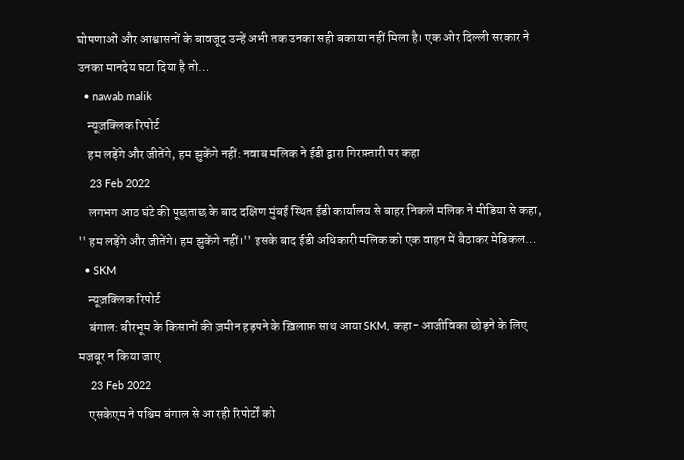घोषणाओं और आश्वासनों के बावजूद उन्हें अभी तक उनका सही बकाया नहीं मिला है। एक ओर दिल्ली सरकार ने उनका मानदेय घटा दिया है तो…
  • nawab malik
    न्यूज़क्लिक रिपोर्ट
    हम लड़ेंगे और जीतेंगे, हम झुकेंगे नहीं: नवाब मलिक ने ईडी द्वारा गिरफ़्तारी पर कहा
    23 Feb 2022
    लगभग आठ घंटे की पूछताछ के बाद दक्षिण मुंबई स्थित ईडी कार्यालय से बाहर निकले मलिक ने मीडिया से कहा, '' हम लड़ेंगे और जीतेंगे। हम झुकेंगे नहीं।'' इसके बाद ईडी अधिकारी मलिक को एक वाहन में बैठाकर मेडिकल…
  • SKM
    न्यूज़क्लिक रिपोर्ट
    बंगाल: बीरभूम के किसानों की ज़मीन हड़पने के ख़िलाफ़ साथ आया SKM, कहा- आजीविका छोड़ने के लिए मजबूर न किया जाए
    23 Feb 2022
    एसकेएम ने पश्चिम बंगाल से आ रही रिपोर्टों को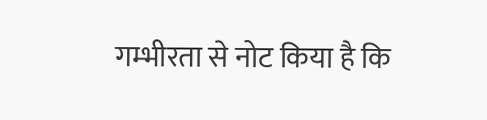गम्भीरता से नोट किया है कि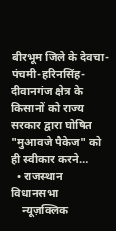बीरभूम जिले के देवचा-पंचमी-हरिनसिंह-दीवानगंज क्षेत्र के किसानों को राज्य सरकार द्वारा घोषित "मुआवजे पैकेज" को ही स्वीकार करने…
  • राजस्थान विधानसभा
    न्यूज़क्लिक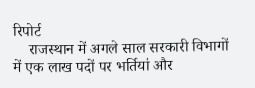रिपोर्ट
    राजस्थान में अगले साल सरकारी विभागों में एक लाख पदों पर भर्तियां और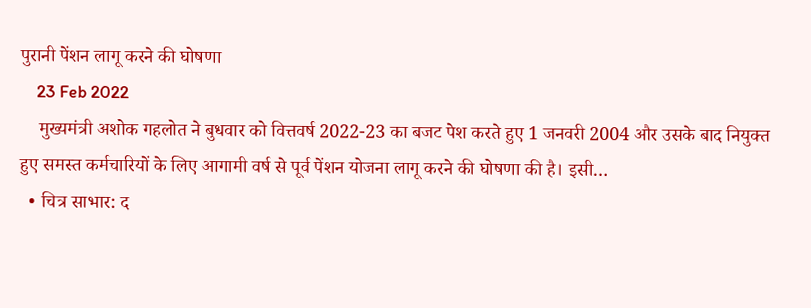पुरानी पेंशन लागू करने की घोषणा
    23 Feb 2022
    मुख्यमंत्री अशोक गहलोत ने बुधवार को वित्तवर्ष 2022-23 का बजट पेश करते हुए 1 जनवरी 2004 और उसके बाद नियुक्त हुए समस्त कर्मचारियों के लिए आगामी वर्ष से पूर्व पेंशन योजना लागू करने की घोषणा की है। इसी…
  • चित्र साभार: द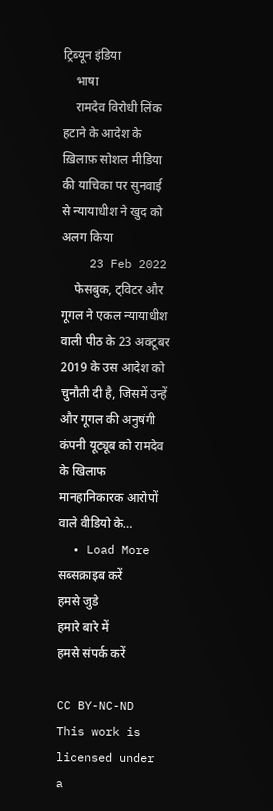ट्रिब्यून इंडिया
    भाषा
    रामदेव विरोधी लिंक हटाने के आदेश के ख़िलाफ़ सोशल मीडिया की याचिका पर सुनवाई से न्यायाधीश ने खुद को अलग किया
    23 Feb 2022
    फेसबुक, ट्विटर और गूगल ने एकल न्यायाधीश वाली पीठ के 23 अक्टूबर 2019 के उस आदेश को चुनौती दी है, जिसमें उन्हें और गूगल की अनुषंगी कंपनी यूट्यूब को रामदेव के खिलाफ मानहानिकारक आरोपों वाले वीडियो के…
  • Load More
सब्सक्राइब करें
हमसे जुडे
हमारे बारे में
हमसे संपर्क करें

CC BY-NC-ND This work is licensed under a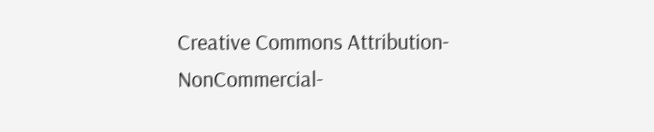Creative Commons Attribution-NonCommercial-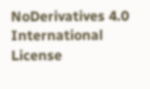NoDerivatives 4.0 International License